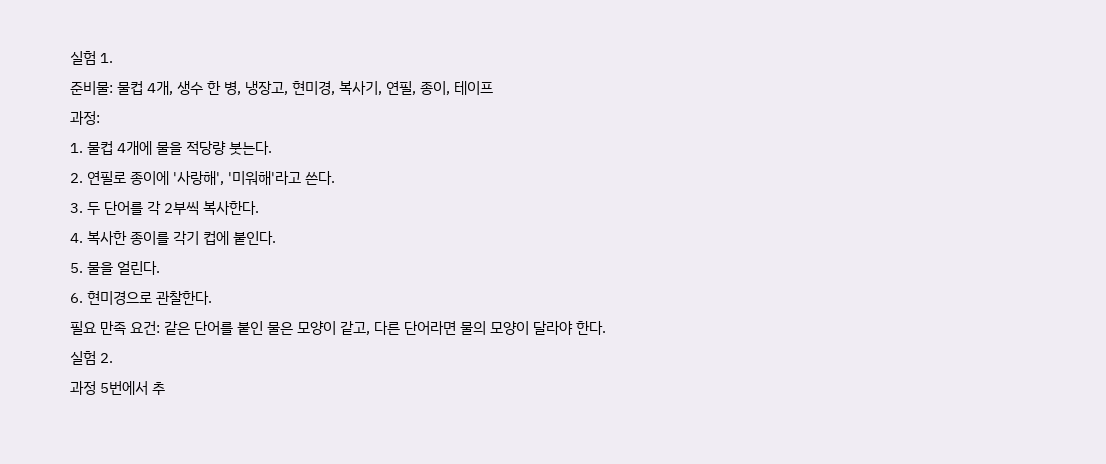실험 1.
준비물: 물컵 4개, 생수 한 병, 냉장고, 현미경, 복사기, 연필, 종이, 테이프
과정:
1. 물컵 4개에 물을 적당량 붓는다.
2. 연필로 종이에 '사랑해', '미워해'라고 쓴다.
3. 두 단어를 각 2부씩 복사한다.
4. 복사한 종이를 각기 컵에 붙인다.
5. 물을 얼린다.
6. 현미경으로 관찰한다.
필요 만족 요건: 같은 단어를 붙인 물은 모양이 같고, 다른 단어라면 물의 모양이 달라야 한다.
실험 2.
과정 5번에서 추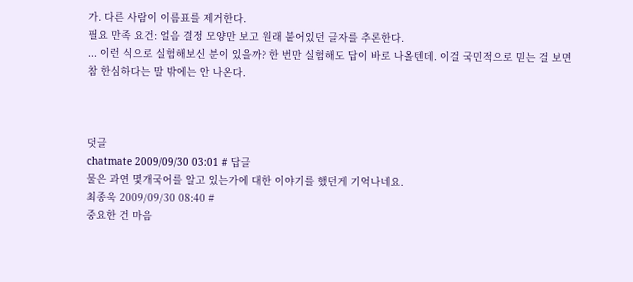가. 다른 사람이 이름표를 제거한다.
필요 만족 요건: 얼음 결정 모양만 보고 원래 붙어있던 글자를 추론한다.
... 이런 식으로 실험해보신 분이 있을까? 한 번만 실험해도 답이 바로 나올텐데. 이걸 국민적으로 믿는 걸 보면 참 한심하다는 말 밖에는 안 나온다.



덧글
chatmate 2009/09/30 03:01 # 답글
물은 과연 몇개국어를 알고 있는가에 대한 이야기를 했던게 기억나네요.
최종욱 2009/09/30 08:40 #
중요한 건 마음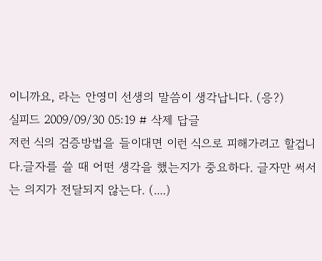이니까요, 라는 안영미 선생의 말씀이 생각납니다. (응?)
실피드 2009/09/30 05:19 # 삭제 답글
저런 식의 검증방법을 들이대면 이런 식으로 피해가려고 할겁니다.글자를 쓸 때 어떤 생각을 했는지가 중요하다. 글자만 써서는 의지가 전달되지 않는다. (....)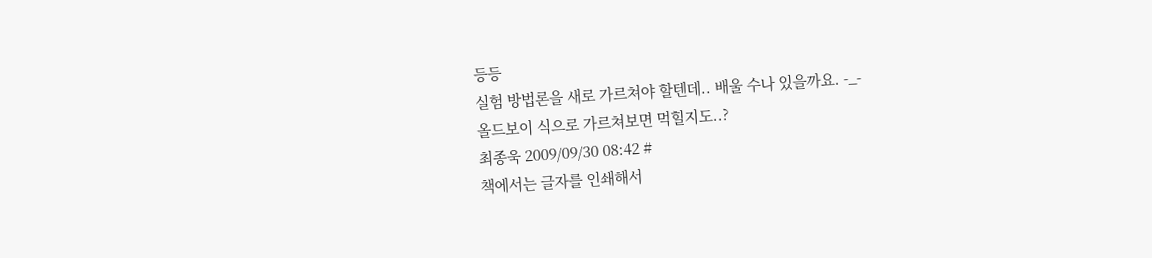등등
실험 방법론을 새로 가르쳐야 할텐데.. 배울 수나 있을까요. -_-
올드보이 식으로 가르쳐보면 먹힐지도..?
최종욱 2009/09/30 08:42 #
책에서는 글자를 인쇄해서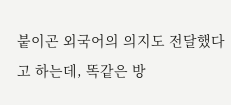붙이곤 외국어의 의지도 전달했다고 하는데, 똑같은 방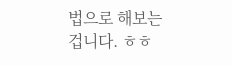법으로 해보는 겁니다. ㅎㅎ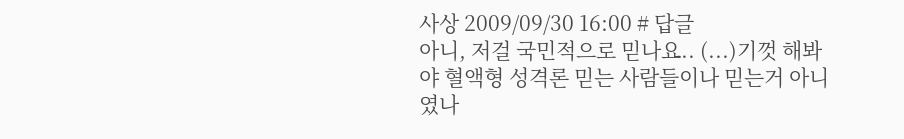사상 2009/09/30 16:00 # 답글
아니, 저걸 국민적으로 믿나요.. (...)기껏 해봐야 혈액형 성격론 믿는 사람들이나 믿는거 아니였나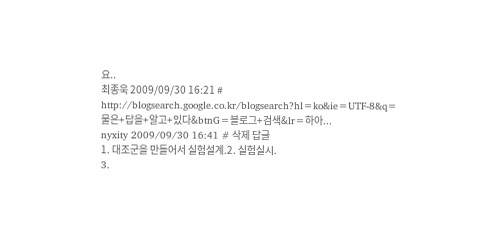요..
최종욱 2009/09/30 16:21 #
http://blogsearch.google.co.kr/blogsearch?hl=ko&ie=UTF-8&q=물은+답을+알고+있다&btnG=블로그+검색&lr=하아...
nyxity 2009/09/30 16:41 # 삭제 답글
1. 대조군을 만들어서 실험설계.2. 실험실시.
3.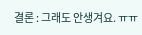결론 : 그래도 안생겨요. ㅠㅠ